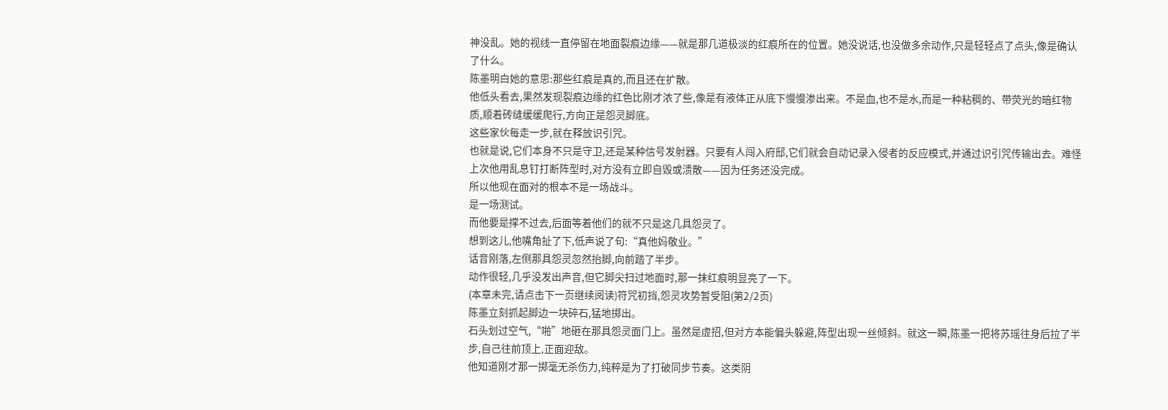神没乱。她的视线一直停留在地面裂痕边缘——就是那几道极淡的红痕所在的位置。她没说话,也没做多余动作,只是轻轻点了点头,像是确认了什么。
陈墨明白她的意思:那些红痕是真的,而且还在扩散。
他低头看去,果然发现裂痕边缘的红色比刚才浓了些,像是有液体正从底下慢慢渗出来。不是血,也不是水,而是一种粘稠的、带荧光的暗红物质,顺着砖缝缓缓爬行,方向正是怨灵脚底。
这些家伙每走一步,就在释放识引咒。
也就是说,它们本身不只是守卫,还是某种信号发射器。只要有人闯入府邸,它们就会自动记录入侵者的反应模式,并通过识引咒传输出去。难怪上次他用乱息钉打断阵型时,对方没有立即自毁或溃散——因为任务还没完成。
所以他现在面对的根本不是一场战斗。
是一场测试。
而他要是撑不过去,后面等着他们的就不只是这几具怨灵了。
想到这儿,他嘴角扯了下,低声说了句:“真他妈敬业。”
话音刚落,左侧那具怨灵忽然抬脚,向前踏了半步。
动作很轻,几乎没发出声音,但它脚尖扫过地面时,那一抹红痕明显亮了一下。
(本章未完,请点击下一页继续阅读)符咒初挡,怨灵攻势暂受阻(第2/2页)
陈墨立刻抓起脚边一块碎石,猛地掷出。
石头划过空气,“啪”地砸在那具怨灵面门上。虽然是虚招,但对方本能偏头躲避,阵型出现一丝倾斜。就这一瞬,陈墨一把将苏瑶往身后拉了半步,自己往前顶上,正面迎敌。
他知道刚才那一掷毫无杀伤力,纯粹是为了打破同步节奏。这类阴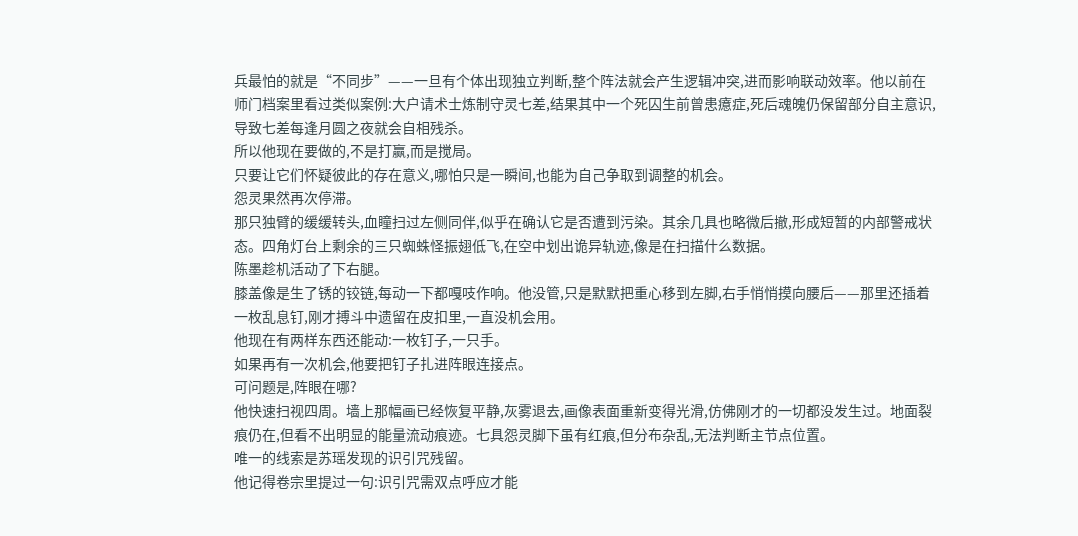兵最怕的就是“不同步”——一旦有个体出现独立判断,整个阵法就会产生逻辑冲突,进而影响联动效率。他以前在师门档案里看过类似案例:大户请术士炼制守灵七差,结果其中一个死囚生前曾患癔症,死后魂魄仍保留部分自主意识,导致七差每逢月圆之夜就会自相残杀。
所以他现在要做的,不是打赢,而是搅局。
只要让它们怀疑彼此的存在意义,哪怕只是一瞬间,也能为自己争取到调整的机会。
怨灵果然再次停滞。
那只独臂的缓缓转头,血瞳扫过左侧同伴,似乎在确认它是否遭到污染。其余几具也略微后撤,形成短暂的内部警戒状态。四角灯台上剩余的三只蜘蛛怪振翅低飞,在空中划出诡异轨迹,像是在扫描什么数据。
陈墨趁机活动了下右腿。
膝盖像是生了锈的铰链,每动一下都嘎吱作响。他没管,只是默默把重心移到左脚,右手悄悄摸向腰后——那里还插着一枚乱息钉,刚才搏斗中遗留在皮扣里,一直没机会用。
他现在有两样东西还能动:一枚钉子,一只手。
如果再有一次机会,他要把钉子扎进阵眼连接点。
可问题是,阵眼在哪?
他快速扫视四周。墙上那幅画已经恢复平静,灰雾退去,画像表面重新变得光滑,仿佛刚才的一切都没发生过。地面裂痕仍在,但看不出明显的能量流动痕迹。七具怨灵脚下虽有红痕,但分布杂乱,无法判断主节点位置。
唯一的线索是苏瑶发现的识引咒残留。
他记得卷宗里提过一句:识引咒需双点呼应才能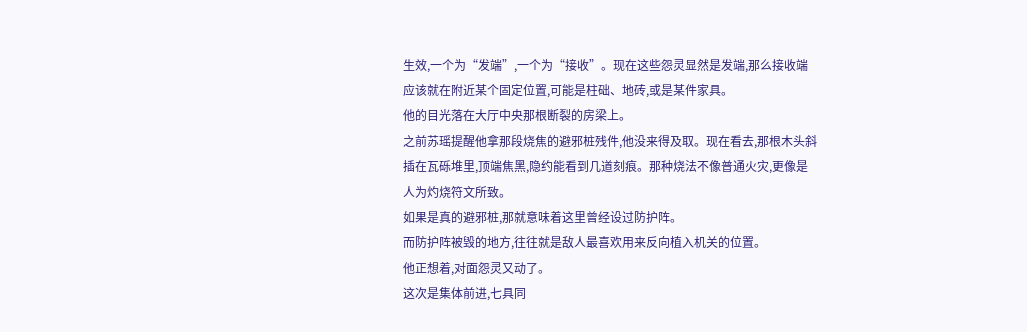生效,一个为“发端”,一个为“接收”。现在这些怨灵显然是发端,那么接收端应该就在附近某个固定位置,可能是柱础、地砖,或是某件家具。
他的目光落在大厅中央那根断裂的房梁上。
之前苏瑶提醒他拿那段烧焦的避邪桩残件,他没来得及取。现在看去,那根木头斜插在瓦砾堆里,顶端焦黑,隐约能看到几道刻痕。那种烧法不像普通火灾,更像是人为灼烧符文所致。
如果是真的避邪桩,那就意味着这里曾经设过防护阵。
而防护阵被毁的地方,往往就是敌人最喜欢用来反向植入机关的位置。
他正想着,对面怨灵又动了。
这次是集体前进,七具同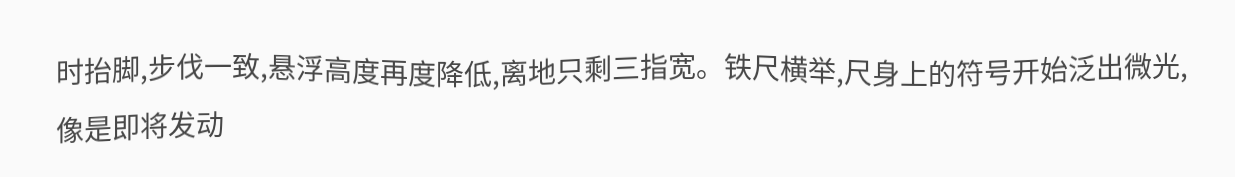时抬脚,步伐一致,悬浮高度再度降低,离地只剩三指宽。铁尺横举,尺身上的符号开始泛出微光,像是即将发动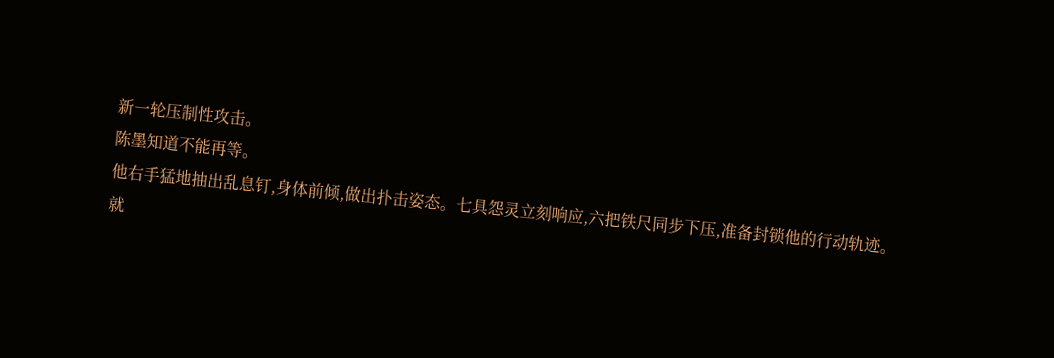新一轮压制性攻击。
陈墨知道不能再等。
他右手猛地抽出乱息钉,身体前倾,做出扑击姿态。七具怨灵立刻响应,六把铁尺同步下压,准备封锁他的行动轨迹。
就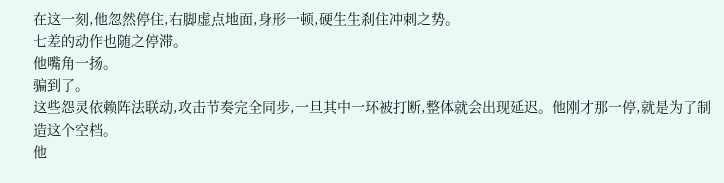在这一刻,他忽然停住,右脚虚点地面,身形一顿,硬生生刹住冲刺之势。
七差的动作也随之停滞。
他嘴角一扬。
骗到了。
这些怨灵依赖阵法联动,攻击节奏完全同步,一旦其中一环被打断,整体就会出现延迟。他刚才那一停,就是为了制造这个空档。
他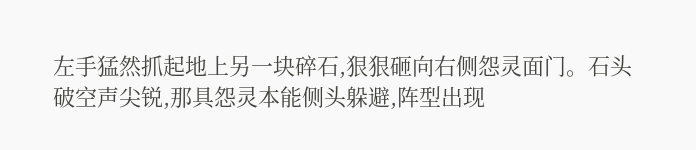左手猛然抓起地上另一块碎石,狠狠砸向右侧怨灵面门。石头破空声尖锐,那具怨灵本能侧头躲避,阵型出现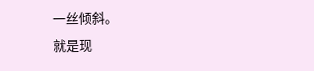一丝倾斜。
就是现